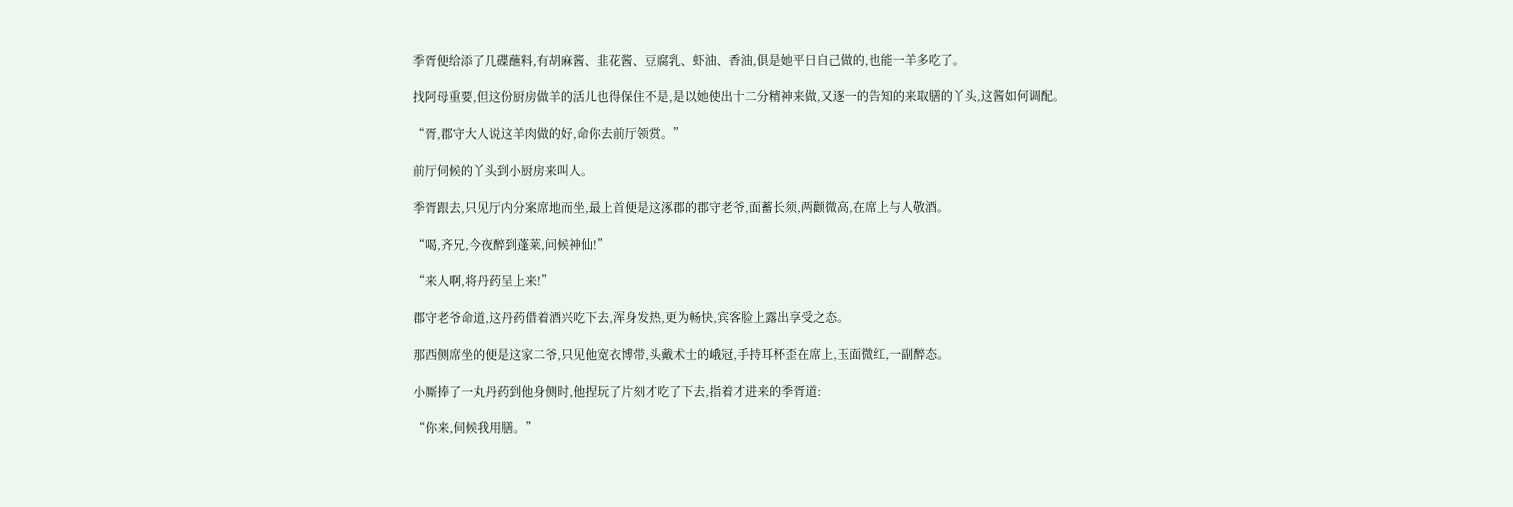季胥便给添了几碟蘸料,有胡麻酱、韭花酱、豆腐乳、虾油、香油,俱是她平日自己做的,也能一羊多吃了。

找阿母重要,但这份厨房做羊的活儿也得保住不是,是以她使出十二分精神来做,又逐一的告知的来取膳的丫头,这酱如何调配。

“胥,郡守大人说这羊肉做的好,命你去前厅领赏。”

前厅伺候的丫头到小厨房来叫人。

季胥跟去,只见厅内分案席地而坐,最上首便是这涿郡的郡守老爷,面蓄长须,两颧微高,在席上与人敬酒。

“喝,齐兄,今夜醉到蓬莱,问候神仙!”

“来人啊,将丹药呈上来!”

郡守老爷命道,这丹药借着酒兴吃下去,浑身发热,更为畅快,宾客脸上露出享受之态。

那西侧席坐的便是这家二爷,只见他宽衣博带,头戴术士的峨冠,手持耳杯歪在席上,玉面微红,一副醉态。

小厮捧了一丸丹药到他身侧时,他捏玩了片刻才吃了下去,指着才进来的季胥道:

“你来,伺候我用膳。”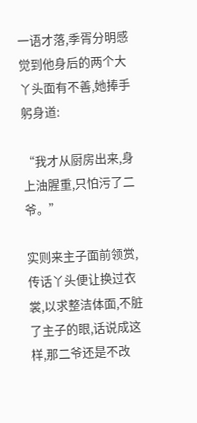一语才落,季胥分明感觉到他身后的两个大丫头面有不善,她捧手躬身道:

“我才从厨房出来,身上油腥重,只怕污了二爷。”

实则来主子面前领赏,传话丫头便让换过衣裳,以求整洁体面,不脏了主子的眼,话说成这样,那二爷还是不改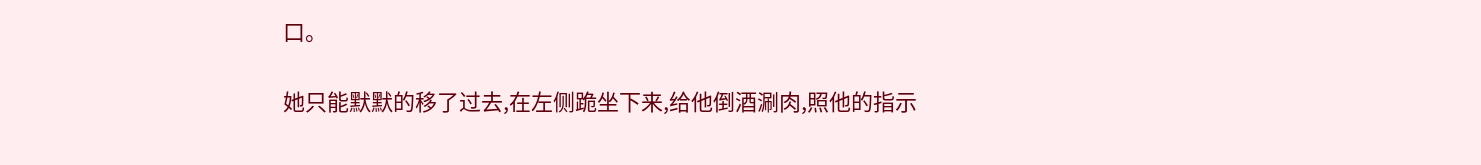口。

她只能默默的移了过去,在左侧跪坐下来,给他倒酒涮肉,照他的指示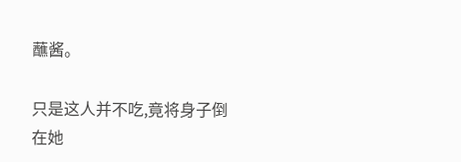蘸酱。

只是这人并不吃,竟将身子倒在她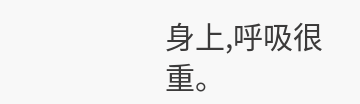身上,呼吸很重。